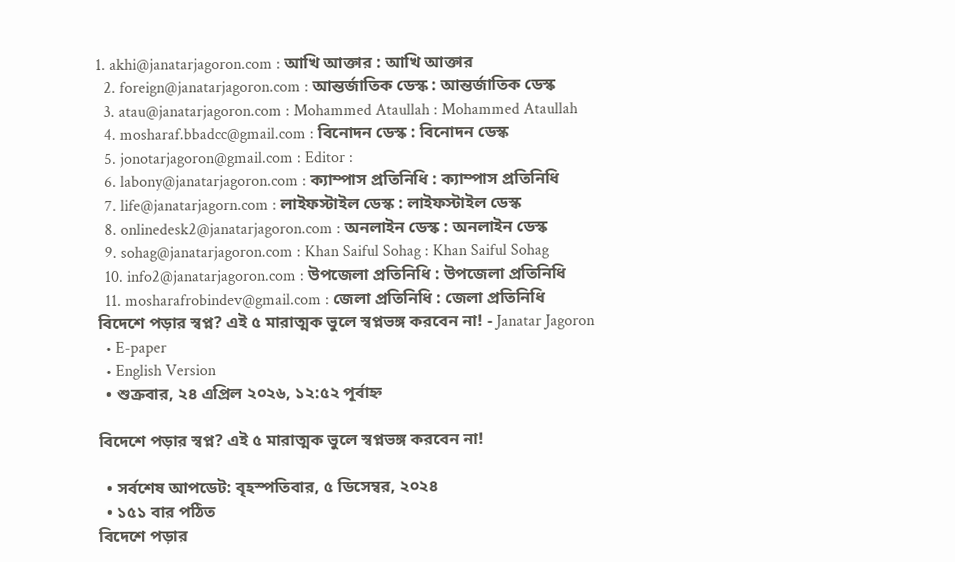1. akhi@janatarjagoron.com : আখি আক্তার : আখি আক্তার
  2. foreign@janatarjagoron.com : আন্তর্জাতিক ডেস্ক : আন্তর্জাতিক ডেস্ক
  3. atau@janatarjagoron.com : Mohammed Ataullah : Mohammed Ataullah
  4. mosharaf.bbadcc@gmail.com : বিনোদন ডেস্ক : বিনোদন ডেস্ক
  5. jonotarjagoron@gmail.com : Editor :
  6. labony@janatarjagoron.com : ক্যাম্পাস প্রতিনিধি : ক্যাম্পাস প্রতিনিধি
  7. life@janatarjagorn.com : লাইফস্টাইল ডেস্ক : লাইফস্টাইল ডেস্ক
  8. onlinedesk2@janatarjagoron.com : অনলাইন ডেস্ক : অনলাইন ডেস্ক
  9. sohag@janatarjagoron.com : Khan Saiful Sohag : Khan Saiful Sohag
  10. info2@janatarjagoron.com : উপজেলা প্রতিনিধি : উপজেলা প্রতিনিধি
  11. mosharafrobindev@gmail.com : জেলা প্রতিনিধি : জেলা প্রতিনিধি
বিদেশে পড়ার স্বপ্ন? এই ৫ মারাত্মক ভুলে স্বপ্নভঙ্গ করবেন না! - Janatar Jagoron
  • E-paper
  • English Version
  • শুক্রবার, ২৪ এপ্রিল ২০২৬, ১২:৫২ পূর্বাহ্ন

বিদেশে পড়ার স্বপ্ন? এই ৫ মারাত্মক ভুলে স্বপ্নভঙ্গ করবেন না!

  • সর্বশেষ আপডেট: বৃহস্পতিবার, ৫ ডিসেম্বর, ২০২৪
  • ১৫১ বার পঠিত
বিদেশে পড়ার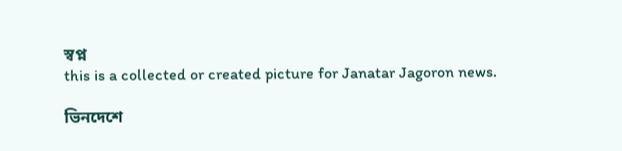স্বপ্ন
this is a collected or created picture for Janatar Jagoron news.

ভিনদেশে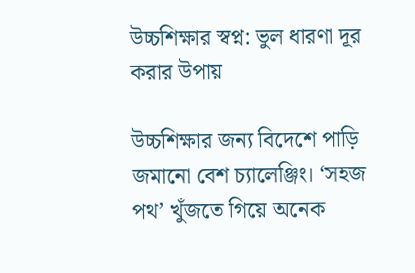উচ্চশিক্ষার স্বপ্ন: ভুল ধারণা দূর করার উপায়

উচ্চশিক্ষার জন্য বিদেশে পাড়ি জমানো বেশ চ্যালেঞ্জিং। ‘সহজ পথ’ খুঁজতে গিয়ে অনেক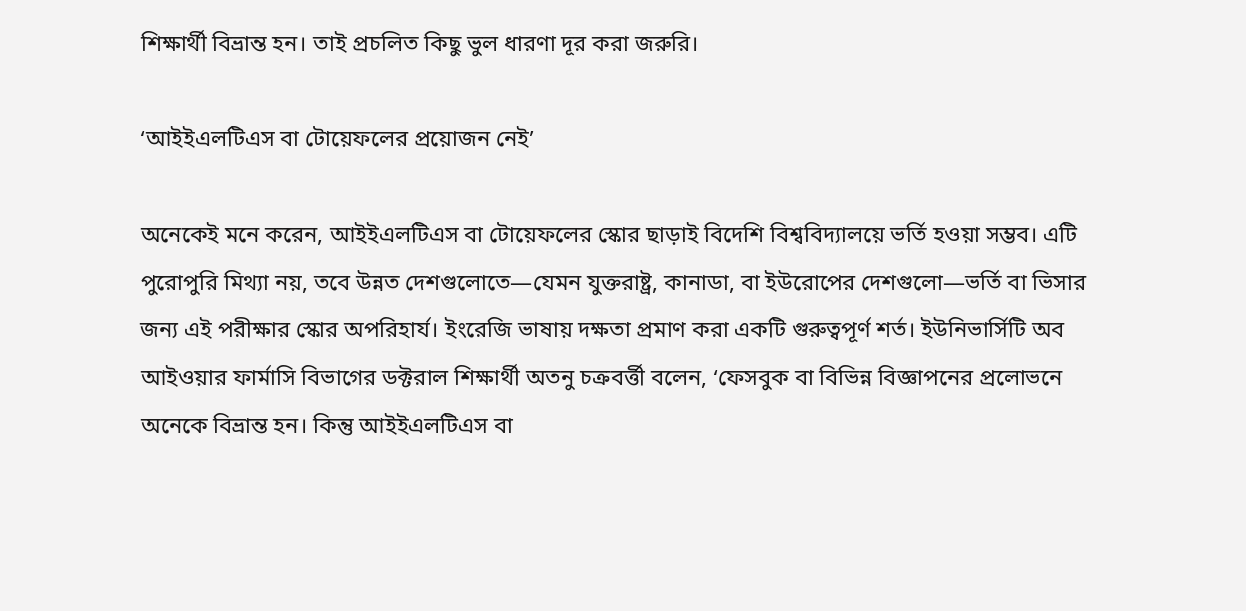শিক্ষার্থী বিভ্রান্ত হন। তাই প্রচলিত কিছু ভুল ধারণা দূর করা জরুরি।

‘আইইএলটিএস বা টোয়েফলের প্রয়োজন নেই’

অনেকেই মনে করেন, আইইএলটিএস বা টোয়েফলের স্কোর ছাড়াই বিদেশি বিশ্ববিদ্যালয়ে ভর্তি হওয়া সম্ভব। এটি পুরোপুরি মিথ্যা নয়, তবে উন্নত দেশগুলোতে—যেমন যুক্তরাষ্ট্র, কানাডা, বা ইউরোপের দেশগুলো—ভর্তি বা ভিসার জন্য এই পরীক্ষার স্কোর অপরিহার্য। ইংরেজি ভাষায় দক্ষতা প্রমাণ করা একটি গুরুত্বপূর্ণ শর্ত। ইউনিভার্সিটি অব আইওয়ার ফার্মাসি বিভাগের ডক্টরাল শিক্ষার্থী অতনু চক্রবর্ত্তী বলেন, ‘ফেসবুক বা বিভিন্ন বিজ্ঞাপনের প্রলোভনে অনেকে বিভ্রান্ত হন। কিন্তু আইইএলটিএস বা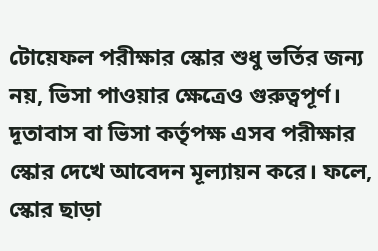টোয়েফল পরীক্ষার স্কোর শুধু ভর্তির জন্য নয়, ভিসা পাওয়ার ক্ষেত্রেও গুরুত্বপূর্ণ। দূতাবাস বা ভিসা কর্তৃপক্ষ এসব পরীক্ষার স্কোর দেখে আবেদন মূল্যায়ন করে। ফলে, স্কোর ছাড়া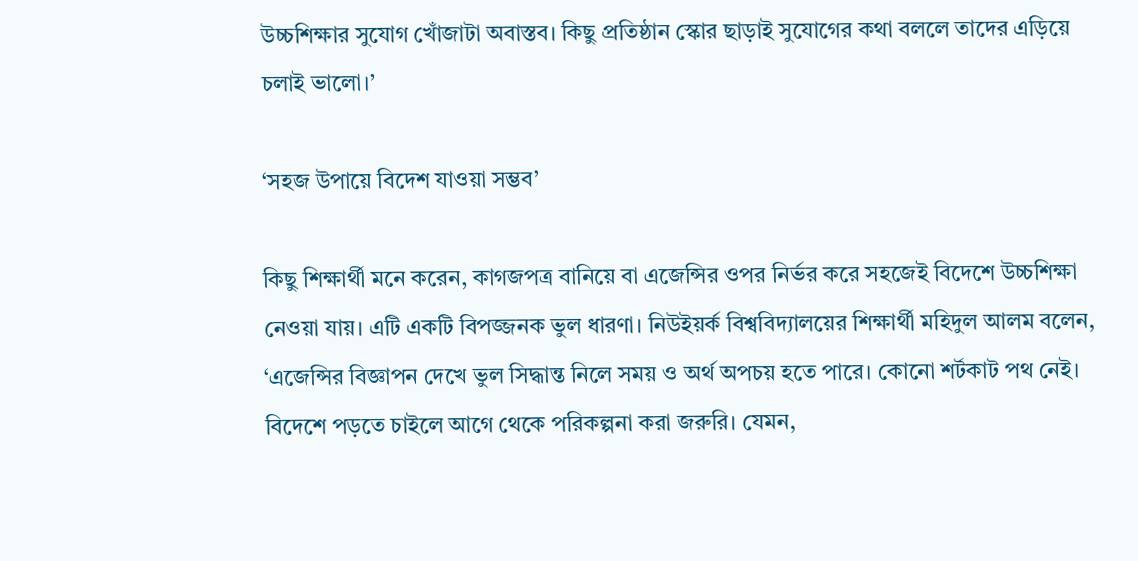উচ্চশিক্ষার সুযোগ খোঁজাটা অবাস্তব। কিছু প্রতিষ্ঠান স্কোর ছাড়াই সুযোগের কথা বললে তাদের এড়িয়ে চলাই ভালো।’

‘সহজ উপায়ে বিদেশ যাওয়া সম্ভব’

কিছু শিক্ষার্থী মনে করেন, কাগজপত্র বানিয়ে বা এজেন্সির ওপর নির্ভর করে সহজেই বিদেশে উচ্চশিক্ষা নেওয়া যায়। এটি একটি বিপজ্জনক ভুল ধারণা। নিউইয়র্ক বিশ্ববিদ্যালয়ের শিক্ষার্থী মহিদুল আলম বলেন, ‘এজেন্সির বিজ্ঞাপন দেখে ভুল সিদ্ধান্ত নিলে সময় ও অর্থ অপচয় হতে পারে। কোনো শর্টকাট পথ নেই। বিদেশে পড়তে চাইলে আগে থেকে পরিকল্পনা করা জরুরি। যেমন,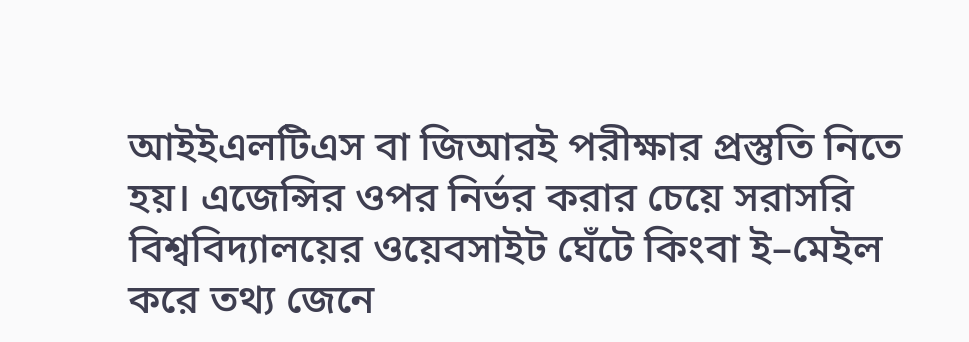আইইএলটিএস বা জিআরই পরীক্ষার প্রস্তুতি নিতে হয়। এজেন্সির ওপর নির্ভর করার চেয়ে সরাসরি বিশ্ববিদ্যালয়ের ওয়েবসাইট ঘেঁটে কিংবা ই–মেইল করে তথ্য জেনে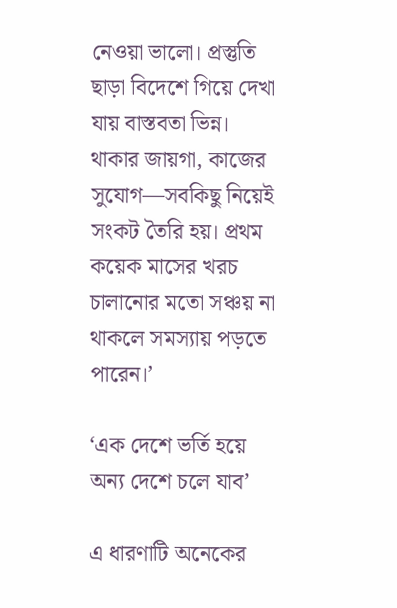নেওয়া ভালো। প্রস্তুতি ছাড়া বিদেশে গিয়ে দেখা যায় বাস্তবতা ভিন্ন। থাকার জায়গা, কাজের সুযোগ—সবকিছু নিয়েই সংকট তৈরি হয়। প্রথম কয়েক মাসের খরচ চালানোর মতো সঞ্চয় না থাকলে সমস্যায় পড়তে পারেন।’

‘এক দেশে ভর্তি হয়ে অন্য দেশে চলে যাব’

এ ধারণাটি অনেকের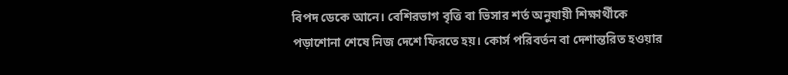বিপদ ডেকে আনে। বেশিরভাগ বৃত্তি বা ভিসার শর্ত অনুযায়ী শিক্ষার্থীকে পড়াশোনা শেষে নিজ দেশে ফিরতে হয়। কোর্স পরিবর্তন বা দেশান্তরিত হওয়ার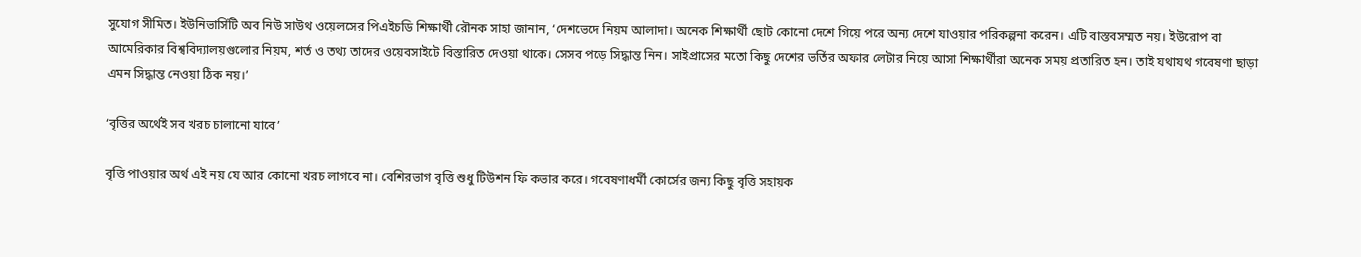সুযোগ সীমিত। ইউনিভার্সিটি অব নিউ সাউথ ওয়েলসের পিএইচডি শিক্ষার্থী রৌনক সাহা জানান, ‘দেশভেদে নিয়ম আলাদা। অনেক শিক্ষার্থী ছোট কোনো দেশে গিয়ে পরে অন্য দেশে যাওয়ার পরিকল্পনা করেন। এটি বাস্তবসম্মত নয়। ইউরোপ বা আমেরিকার বিশ্ববিদ্যালয়গুলোর নিয়ম, শর্ত ও তথ্য তাদের ওয়েবসাইটে বিস্তারিত দেওয়া থাকে। সেসব পড়ে সিদ্ধান্ত নিন। সাইপ্রাসের মতো কিছু দেশের ভর্তির অফার লেটার নিয়ে আসা শিক্ষার্থীরা অনেক সময় প্রতারিত হন। তাই যথাযথ গবেষণা ছাড়া এমন সিদ্ধান্ত নেওয়া ঠিক নয়।’

‘বৃত্তির অর্থেই সব খরচ চালানো যাবে’

বৃত্তি পাওয়ার অর্থ এই নয় যে আর কোনো খরচ লাগবে না। বেশিরভাগ বৃত্তি শুধু টিউশন ফি কভার করে। গবেষণাধর্মী কোর্সের জন্য কিছু বৃত্তি সহায়ক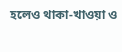হলেও থাকা-খাওয়া ও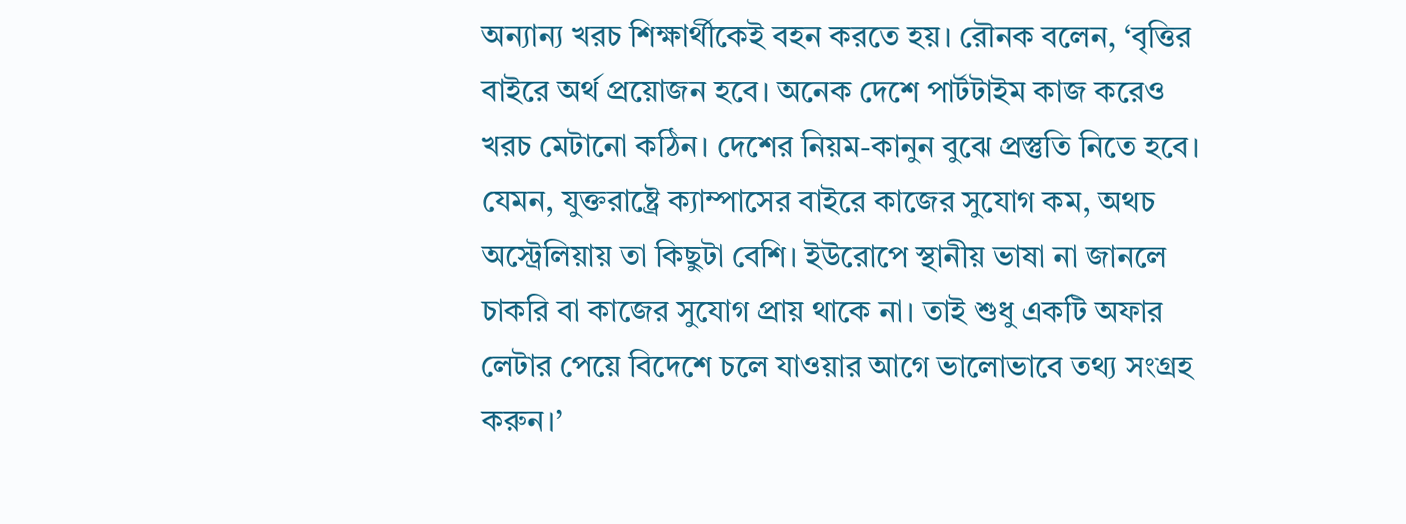অন্যান্য খরচ শিক্ষার্থীকেই বহন করতে হয়। রৌনক বলেন, ‘বৃত্তির বাইরে অর্থ প্রয়োজন হবে। অনেক দেশে পার্টটাইম কাজ করেও খরচ মেটানো কঠিন। দেশের নিয়ম-কানুন বুঝে প্রস্তুতি নিতে হবে। যেমন, যুক্তরাষ্ট্রে ক্যাম্পাসের বাইরে কাজের সুযোগ কম, অথচ অস্ট্রেলিয়ায় তা কিছুটা বেশি। ইউরোপে স্থানীয় ভাষা না জানলে চাকরি বা কাজের সুযোগ প্রায় থাকে না। তাই শুধু একটি অফার লেটার পেয়ে বিদেশে চলে যাওয়ার আগে ভালোভাবে তথ্য সংগ্রহ করুন।’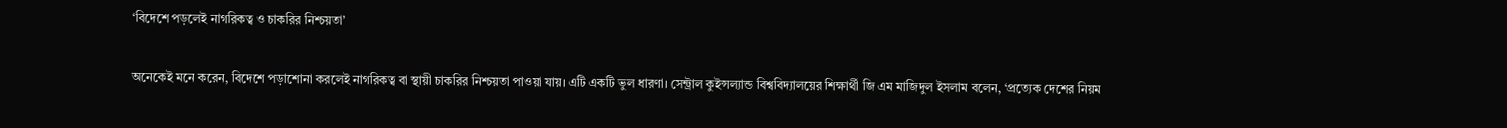‘বিদেশে পড়লেই নাগরিকত্ব ও চাকরির নিশ্চয়তা’

অনেকেই মনে করেন, বিদেশে পড়াশোনা করলেই নাগরিকত্ব বা স্থায়ী চাকরির নিশ্চয়তা পাওয়া যায়। এটি একটি ভুল ধারণা। সেন্ট্রাল কুইন্সল্যান্ড বিশ্ববিদ্যালয়ের শিক্ষার্থী জি এম মাজিদুল ইসলাম বলেন, ‘প্রত্যেক দেশের নিয়ম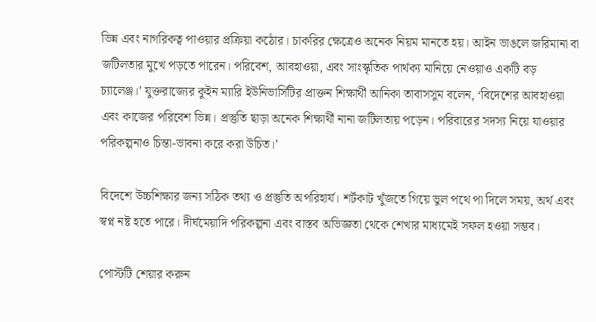ভিন্ন এবং নাগরিকত্ব পাওয়ার প্রক্রিয়া কঠোর। চাকরির ক্ষেত্রেও অনেক নিয়ম মানতে হয়। আইন ভাঙলে জরিমানা বা জটিলতার মুখে পড়তে পারেন। পরিবেশ, আবহাওয়া, এবং সাংস্কৃতিক পার্থক্য মানিয়ে নেওয়াও একটি বড় চ্যালেঞ্জ।’ যুক্তরাজ্যের কুইন ম্যারি ইউনিভার্সিটির প্রাক্তন শিক্ষার্থী আনিকা তাবাসসুম বলেন, ‘বিদেশের আবহাওয়া এবং কাজের পরিবেশ ভিন্ন। প্রস্তুতি ছাড়া অনেক শিক্ষার্থী নানা জটিলতায় পড়েন। পরিবারের সদস্য নিয়ে যাওয়ার পরিকল্পনাও চিন্তা-ভাবনা করে করা উচিত।’

বিদেশে উচ্চশিক্ষার জন্য সঠিক তথ্য ও প্রস্তুতি অপরিহার্য। শর্টকাট খুঁজতে গিয়ে ভুল পথে পা দিলে সময়, অর্থ এবং স্বপ্ন নষ্ট হতে পারে। দীর্ঘমেয়াদি পরিকল্পনা এবং বাস্তব অভিজ্ঞতা থেকে শেখার মাধ্যমেই সফল হওয়া সম্ভব।

পোস্টটি শেয়ার করুন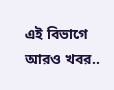এই বিভাগে আরও খবর..